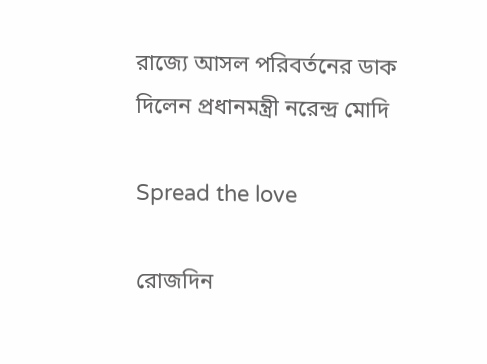রাজ্যে আসল পরিবর্তনের ডাক দিলেন প্রধানমন্ত্রী নরেন্দ্র মোদি

Spread the love

রোজদিন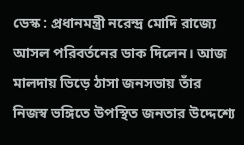ডেস্ক : প্রধানমন্ত্রী নরেন্দ্র মোদি রাজ্যে আসল পরিবর্তনের ডাক দিলেন। আজ মালদায় ভিড়ে ঠাসা জনসভায় তাঁর নিজস্ব ভঙ্গিতে উপস্থিত জনতার উদ্দেশ্যে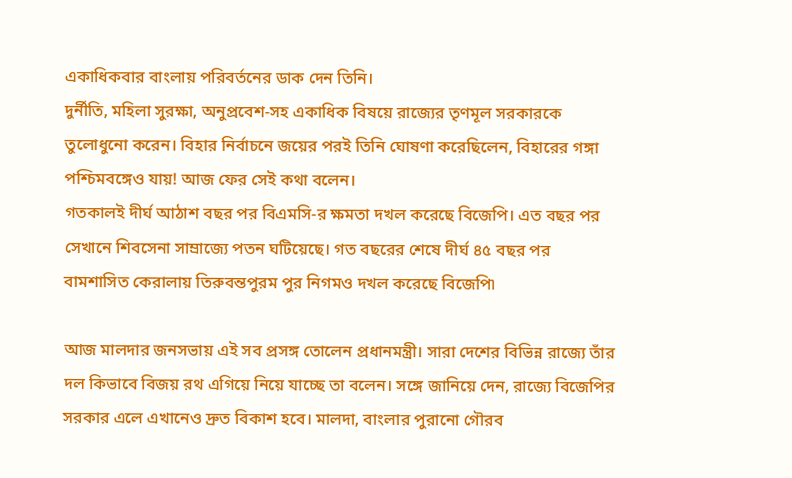একাধিকবার বাংলায় পরিবর্তনের ডাক দেন তিনি।
দুর্নীতি, মহিলা সুরক্ষা, অনুপ্রবেশ-সহ একাধিক বিষয়ে রাজ্যের তৃণমূল সরকারকে তুলোধুনো করেন। বিহার নির্বাচনে জয়ের পরই তিনি ঘোষণা করেছিলেন, বিহারের গঙ্গা পশ্চিমবঙ্গেও যায়! আজ ফের সেই কথা বলেন।
গতকালই দীর্ঘ আঠাশ বছর পর বিএমসি-র ক্ষমতা দখল করেছে বিজেপি। এত বছর পর সেখানে শিবসেনা সাম্রাজ্যে পতন ঘটিয়েছে। গত বছরের শেষে দীর্ঘ ৪৫ বছর পর বামশাসিত কেরালায় তিরুবন্তপুরম পুর নিগমও দখল করেছে বিজেপি৷

আজ মালদার জনসভায় এই সব প্রসঙ্গ তোলেন প্রধানমন্ত্রী। সারা দেশের বিভিন্ন রাজ্যে তাঁর দল কিভাবে বিজয় রথ এগিয়ে নিয়ে যাচ্ছে তা বলেন। সঙ্গে জানিয়ে দেন, রাজ্যে বিজেপির সরকার এলে এখানেও দ্রুত বিকাশ হবে। মালদা, বাংলার পুরানো গৌরব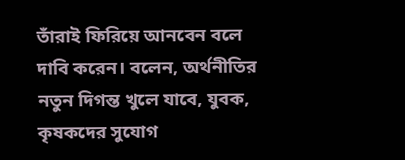তাঁরাই ফিরিয়ে আনবেন বলে দাবি করেন। বলেন, অর্থনীতির নতুন দিগন্ত খুলে যাবে, যুবক, কৃষকদের সুযোগ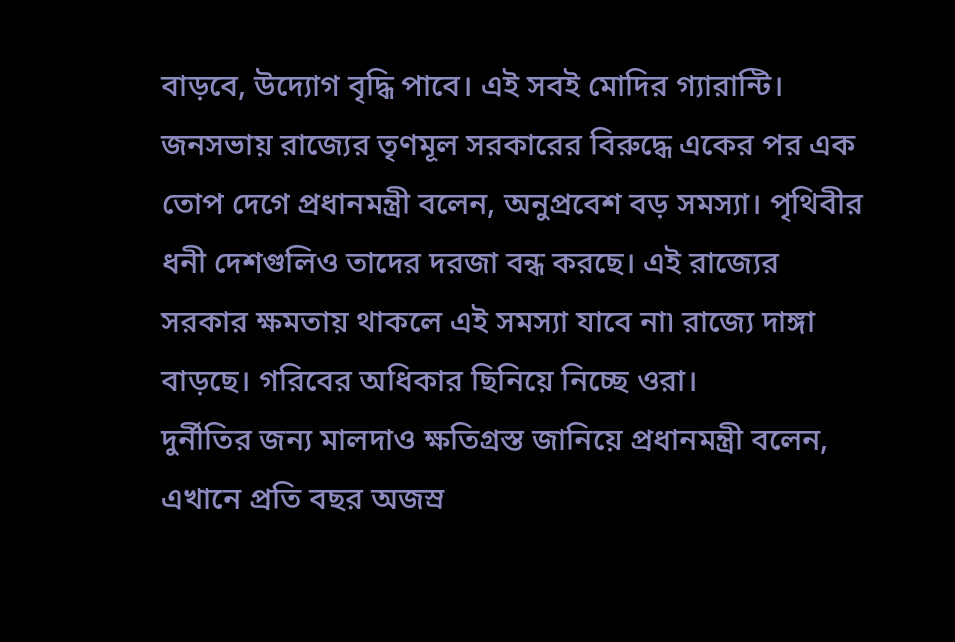বাড়বে, উদ্যোগ বৃদ্ধি পাবে। এই সবই মোদির গ্যারান্টি।
জনসভায় রাজ্যের তৃণমূল সরকারের বিরুদ্ধে একের পর এক তোপ দেগে প্রধানমন্ত্রী বলেন, অনুপ্রবেশ বড় সমস্যা। পৃথিবীর ধনী দেশগুলিও তাদের দরজা বন্ধ করছে। এই রাজ্যের সরকার ক্ষমতায় থাকলে এই সমস্যা যাবে না৷ রাজ্যে দাঙ্গা বাড়ছে। গরিবের অধিকার ছিনিয়ে নিচ্ছে ওরা।
দুর্নীতির জন্য মালদাও ক্ষতিগ্রস্ত জানিয়ে প্রধানমন্ত্রী বলেন, এখানে প্রতি বছর অজস্র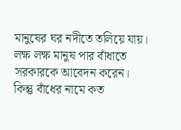মানুষের ঘর নদীতে তলিয়ে যায়। লক্ষ লক্ষ মানুষ পার বাঁধাতে সরকারকে আবেদন করেন। কিন্তু বাঁধের নামে কত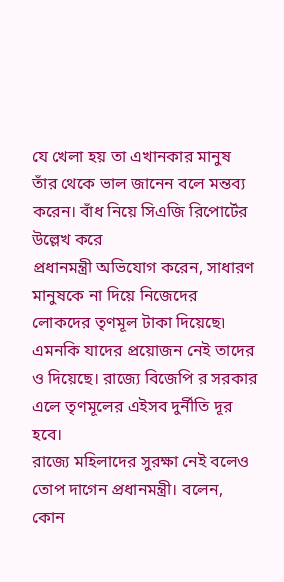যে খেলা হয় তা এখানকার মানুষ তাঁর থেকে ভাল জানেন বলে মন্তব্য করেন। বাঁধ নিয়ে সিএজি রিপোর্টের উল্লেখ করে
প্রধানমন্ত্রী অভিযোগ করেন, সাধারণ মানুষকে না দিয়ে নিজেদের লোকদের তৃণমূল টাকা দিয়েছে৷ এমনকি যাদের প্রয়োজন নেই তাদের ও দিয়েছে। রাজ্যে বিজেপি র সরকার এলে তৃণমূলের এইসব দুর্নীতি দূর হবে।
রাজ্যে মহিলাদের সুরক্ষা নেই বলেও তোপ দাগেন প্রধানমন্ত্রী। বলেন, কোন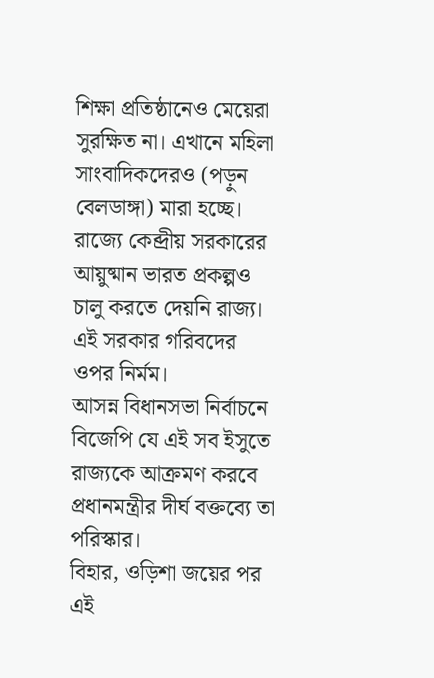শিক্ষা প্রতিষ্ঠানেও মেয়েরা সুরক্ষিত না। এখানে মহিলা সাংবাদিকদেরও (পড়ুন বেলডাঙ্গা) মারা হচ্ছে।
রাজ্যে কেব্দ্রীয় সরকারের আয়ুষ্মান ভারত প্রকল্পও চালু কর‍তে দেয়নি রাজ্য। এই সরকার গরিবদের ওপর নির্মম।
আসন্ন বিধানসভা নির্বাচনে বিজেপি যে এই সব ইসুতে রাজ্যকে আক্রমণ করবে প্রধানমন্ত্রীর দীর্ঘ বক্তব্যে তা পরিস্কার।
বিহার, ওড়িশা জয়ের পর এই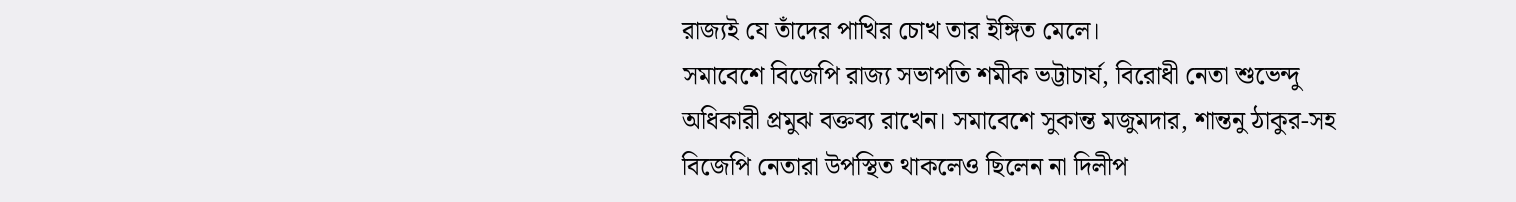রাজ্যই যে তাঁদের পাখির চোখ তার ইঙ্গিত মেলে।
সমাবেশে বিজেপি রাজ্য সভাপতি শমীক ভট্টাচার্য, বিরোধী নেতা শুভেন্দু অধিকারী প্রমুঝ বক্তব্য রাখেন। সমাবেশে সুকান্ত মজুমদার, শান্তনু ঠাকুর-সহ বিজেপি নেতারা উপস্থিত থাকলেও ছিলেন না দিলীপ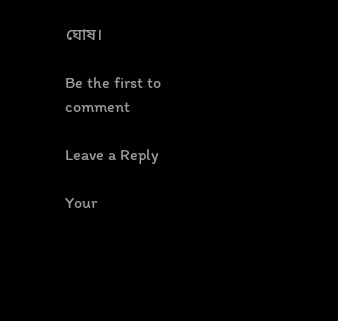ঘোষ।

Be the first to comment

Leave a Reply

Your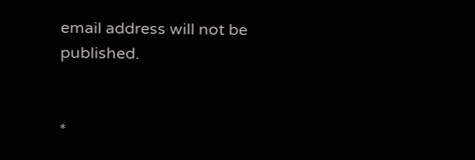email address will not be published.


*